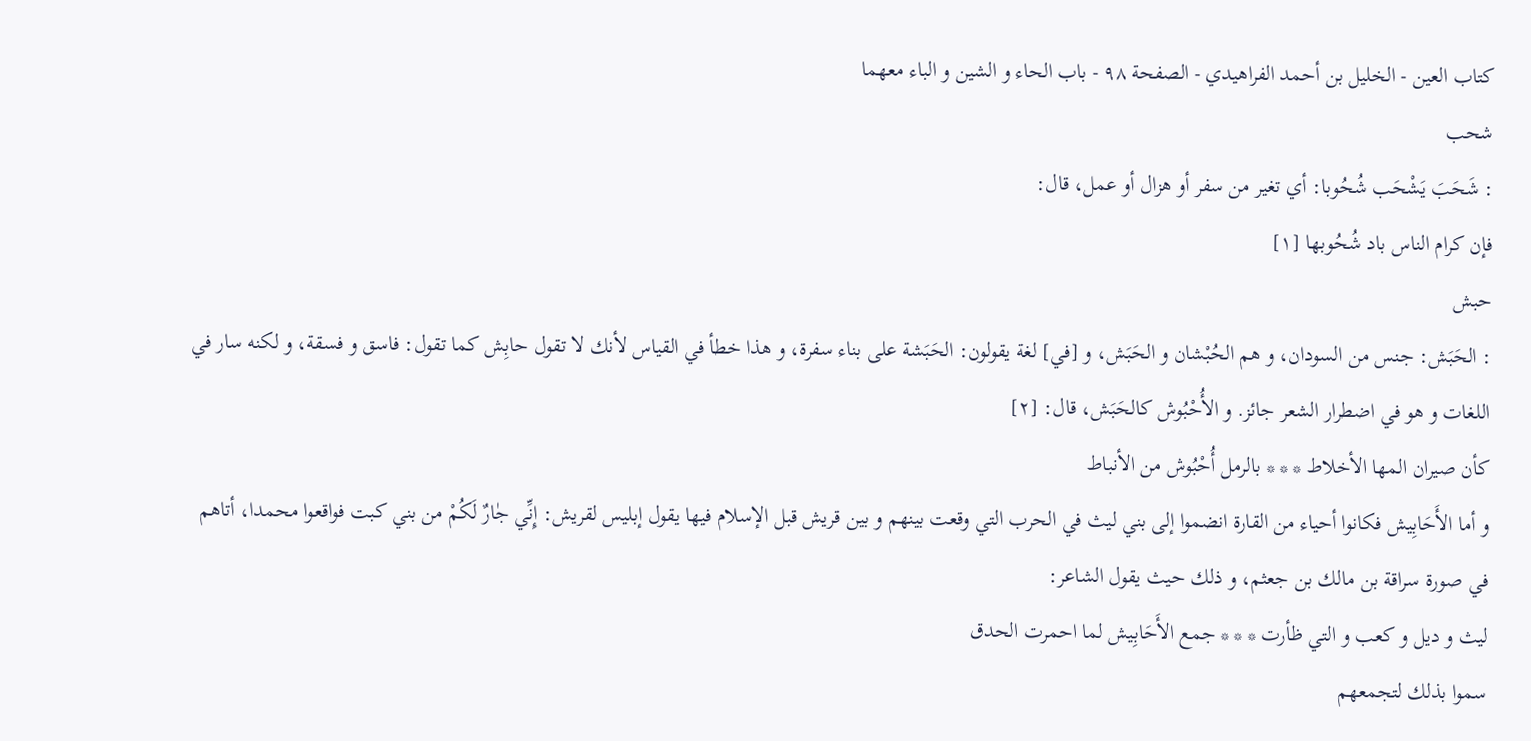كتاب العين - الخليل بن أحمد الفراهيدي - الصفحة ٩٨ - باب الحاء و الشين و الباء معهما
شحب
: شَحَبَ يَشْحَب شُحُوبا: أي تغير من سفر أو هزال أو عمل، قال:
فإن كرام الناس باد شُحُوبها [١]
حبش
: الحَبَش: جنس من السودان، و هم الحُبْشان و الحَبَش، و [في] لغة يقولون: الحَبَشة على بناء سفرة، و هذا خطأ في القياس لأنك لا تقول حابِش كما تقول: فاسق و فسقة، و لكنه سار في اللغات و هو في اضطرار الشعر جائز. و الأُحْبُوش كالحَبَش، قال: [٢]
كأن صيران المها الأخلاط * * * بالرمل أُحْبُوش من الأنباط
و أما الأَحَابِيش فكانوا أحياء من القارة انضموا إلى بني ليث في الحرب التي وقعت بينهم و بين قريش قبل الإسلام فيها يقول إبليس لقريش: إِنِّي جٰارٌ لَكُمْ من بني كبت فواقعوا محمدا، أتاهم في صورة سراقة بن مالك بن جعثم، و ذلك حيث يقول الشاعر:
ليث و ديل و كعب و التي ظأرت * * * جمع الأَحَابِيش لما احمرت الحدق
سموا بذلك لتجمعهم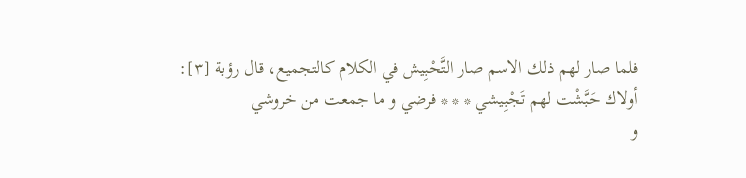فلما صار لهم ذلك الاسم صار التَّحْبِيش في الكلام كالتجميع، قال رؤبة [٣]:
أولاك حَبَّشْت لهم تَجْبِيشي * * * فرضي و ما جمعت من خروشي
و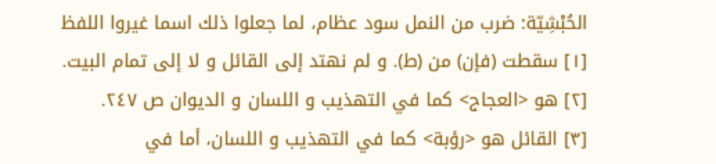الحُبْشِيّة: ضرب من النمل سود عظام، لما جعلوا ذلك اسما غيروا اللفظ
[١] سقطت (فإن) من (ط). و لم نهتد إلى القائل و لا إلى تمام البيت.
[٢] هو <العجاج> كما في التهذيب و اللسان و الديوان ص ٢٤٧.
[٣] القائل هو <رؤبة> كما في التهذيب و اللسان، أما في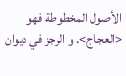الأصول المخطوطة فهو <العجاج>. و الرجز في ديوان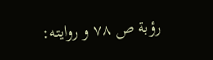رؤبة ص ٧٨ و روايته: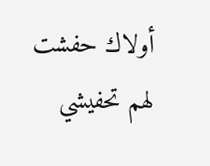أولاك حفشت لهم تحفيشي